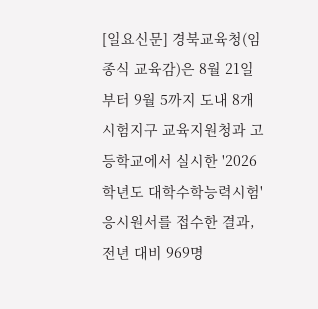[일요신문] 경북교육청(임종식 교육감)은 8월 21일부터 9월 5까지 도내 8개 시험지구 교육지원청과 고등학교에서 실시한 '2026학년도 대학수학능력시험' 응시원서를 접수한 결과, 전년 대비 969명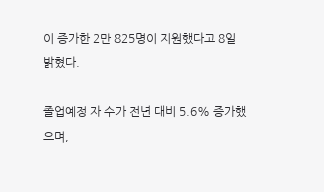이 증가한 2만 825명이 지원했다고 8일 밝혔다.

졸업예정 자 수가 전년 대비 5.6% 증가했으며,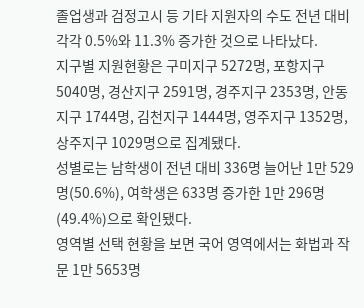졸업생과 검정고시 등 기타 지원자의 수도 전년 대비 각각 0.5%와 11.3% 증가한 것으로 나타났다.
지구별 지원현황은 구미지구 5272명, 포항지구 5040명, 경산지구 2591명, 경주지구 2353명, 안동지구 1744명, 김천지구 1444명, 영주지구 1352명, 상주지구 1029명으로 집계됐다.
성별로는 남학생이 전년 대비 336명 늘어난 1만 529명(50.6%), 여학생은 633명 증가한 1만 296명(49.4%)으로 확인됐다.
영역별 선택 현황을 보면 국어 영역에서는 화법과 작문 1만 5653명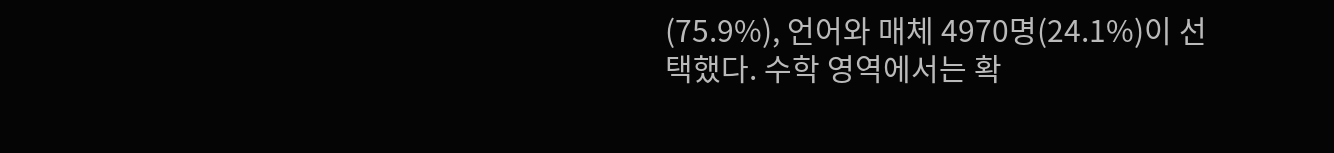(75.9%), 언어와 매체 4970명(24.1%)이 선택했다. 수학 영역에서는 확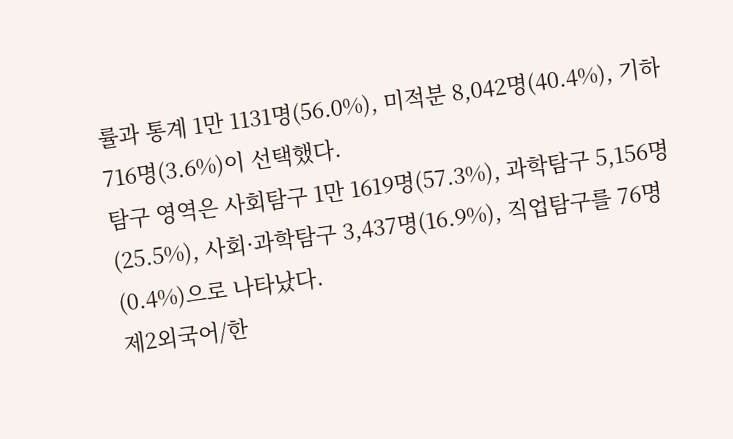률과 통계 1만 1131명(56.0%), 미적분 8,042명(40.4%), 기하 716명(3.6%)이 선택했다.
탐구 영역은 사회탐구 1만 1619명(57.3%), 과학탐구 5,156명(25.5%), 사회·과학탐구 3,437명(16.9%), 직업탐구를 76명(0.4%)으로 나타났다.
제2외국어/한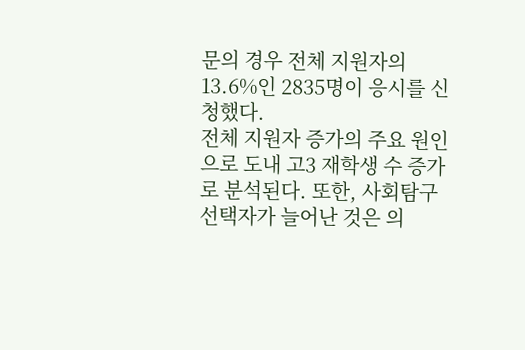문의 경우 전체 지원자의 13.6%인 2835명이 응시를 신청했다.
전체 지원자 증가의 주요 원인으로 도내 고3 재학생 수 증가로 분석된다. 또한, 사회탐구 선택자가 늘어난 것은 의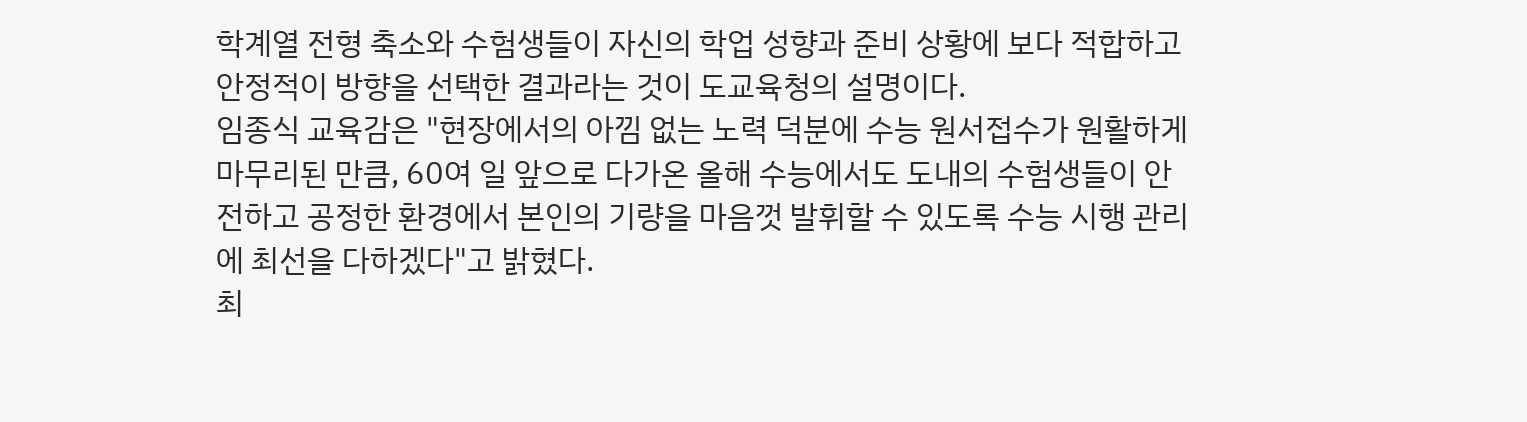학계열 전형 축소와 수험생들이 자신의 학업 성향과 준비 상황에 보다 적합하고 안정적이 방향을 선택한 결과라는 것이 도교육청의 설명이다.
임종식 교육감은 "현장에서의 아낌 없는 노력 덕분에 수능 원서접수가 원활하게 마무리된 만큼, 60여 일 앞으로 다가온 올해 수능에서도 도내의 수험생들이 안전하고 공정한 환경에서 본인의 기량을 마음껏 발휘할 수 있도록 수능 시행 관리에 최선을 다하겠다"고 밝혔다.
최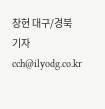창현 대구/경북 기자 cch@ilyodg.co.kr